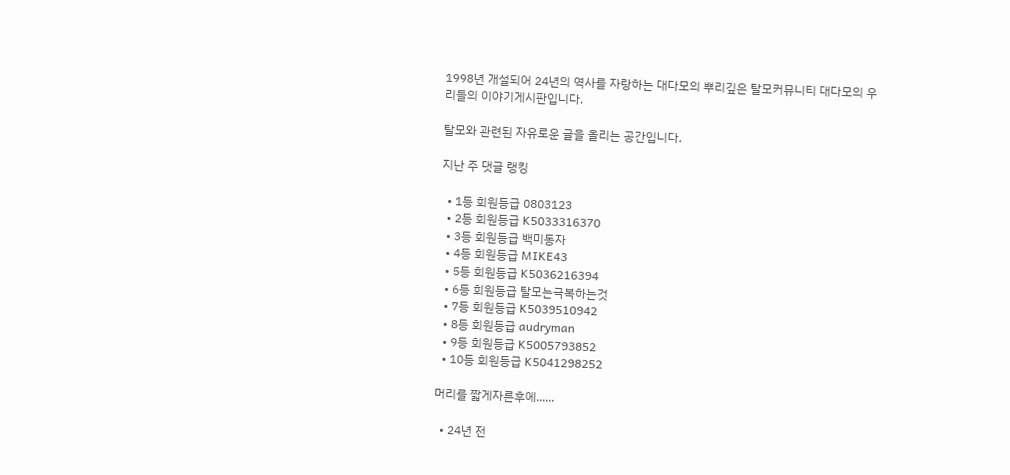1998년 개설되어 24년의 역사를 자랑하는 대다모의 뿌리깊은 탈모커뮤니티 대다모의 우리들의 이야기게시판입니다.

탈모와 관련된 자유로운 글을 올리는 공간입니다.

지난 주 댓글 랭킹

  • 1등 회원등급 0803123
  • 2등 회원등급 K5033316370
  • 3등 회원등급 백미동자
  • 4등 회원등급 MIKE43
  • 5등 회원등급 K5036216394
  • 6등 회원등급 탈모는극복하는것
  • 7등 회원등급 K5039510942
  • 8등 회원등급 audryman
  • 9등 회원등급 K5005793852
  • 10등 회원등급 K5041298252

머리를 짧게자른후에......

  • 24년 전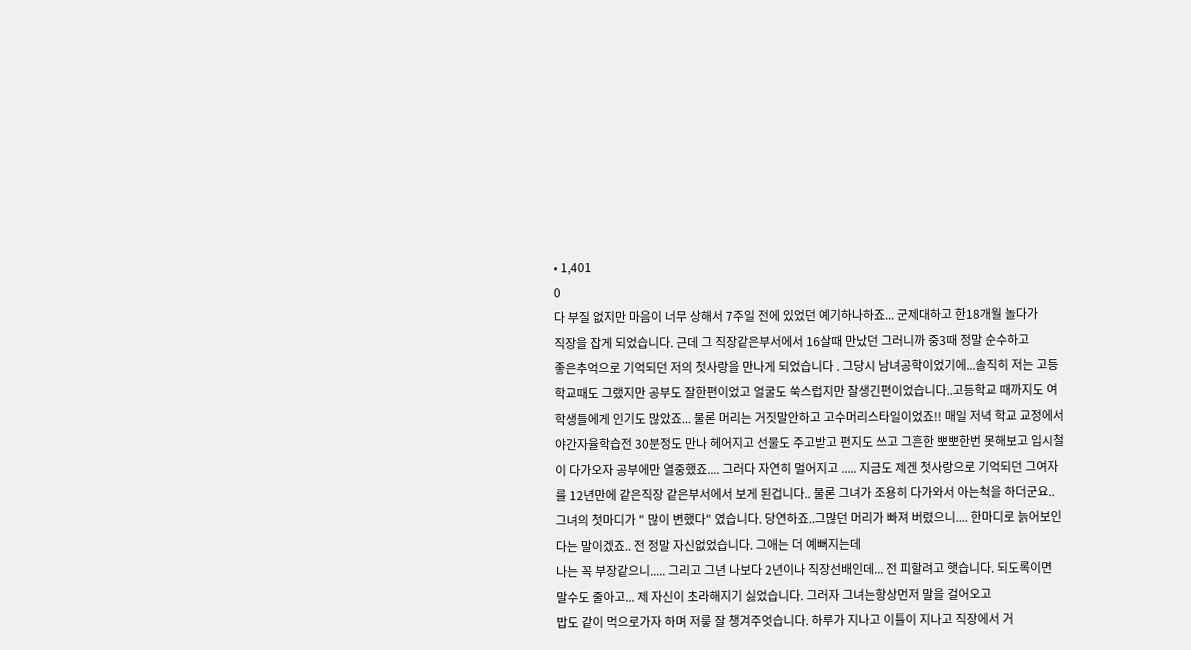• 1,401
0
다 부질 없지만 마음이 너무 상해서 7주일 전에 있었던 예기하나하죠... 군제대하고 한18개월 놀다가
직장을 잡게 되었습니다. 근데 그 직장같은부서에서 16살때 만났던 그러니까 중3때 정말 순수하고
좋은추억으로 기억되던 저의 첫사랑을 만나게 되었습니다 . 그당시 남녀공학이었기에...솔직히 저는 고등학교때도 그랬지만 공부도 잘한편이었고 얼굴도 쑥스럽지만 잘생긴편이었습니다..고등학교 때까지도 여학생들에게 인기도 많았죠... 물론 머리는 거짓말안하고 고수머리스타일이었죠!! 매일 저녁 학교 교정에서 야간자율학습전 30분정도 만나 헤어지고 선물도 주고받고 편지도 쓰고 그흔한 뽀뽀한번 못해보고 입시철이 다가오자 공부에만 열중했죠.... 그러다 자연히 멀어지고 ..... 지금도 제겐 첫사랑으로 기억되던 그여자를 12년만에 같은직장 같은부서에서 보게 된겁니다.. 물론 그녀가 조용히 다가와서 아는척을 하더군요.. 그녀의 첫마디가 " 많이 변했다" 였습니다. 당연하죠..그많던 머리가 빠져 버렸으니.... 한마디로 늙어보인다는 말이겠죠.. 전 정말 자신없었습니다. 그애는 더 예뻐지는데
나는 꼭 부장같으니..... 그리고 그년 나보다 2년이나 직장선배인데... 전 피할려고 햇습니다. 되도록이면 말수도 줄아고... 제 자신이 초라해지기 싫었습니다. 그러자 그녀는항상먼저 말을 걸어오고
밥도 같이 먹으로가자 하며 저릏 잘 챙겨주엇습니다. 하루가 지나고 이틀이 지나고 직장에서 거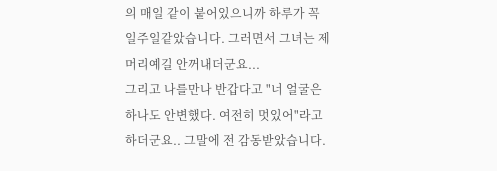의 매일 같이 붙어있으니까 하루가 꼭 일주일같았습니다. 그러면서 그녀는 제 머리예길 안꺼내더군요...
그리고 나를만나 반갑다고 "너 얼굴은 하나도 안변했다. 여전히 멋있어"라고 하더군요.. 그말에 전 감동받았습니다.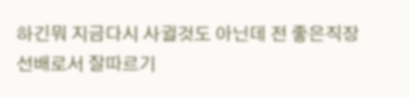하긴뭐 지금다시 사귈것도 아닌데 전 좋은직장선배로서 잘따르기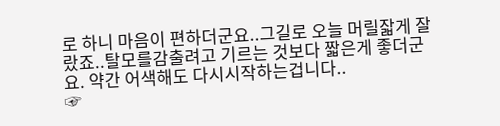로 하니 마음이 편하더군요..그길로 오늘 머릴잛게 잘랐죠..탈모를감출려고 기르는 것보다 짧은게 좋더군요. 약간 어색해도 다시시작하는겁니다..
☞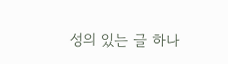성의 있는 글 하나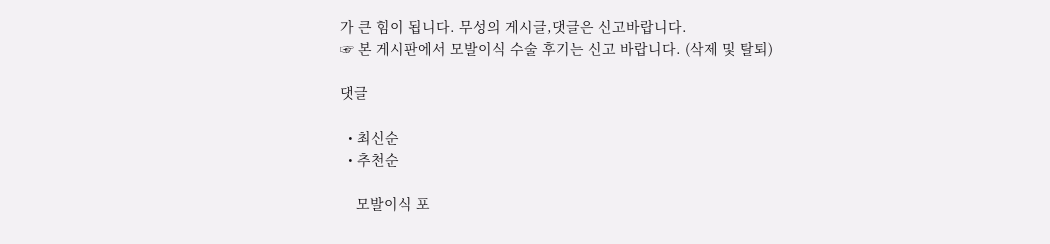가 큰 힘이 됩니다. 무성의 게시글,댓글은 신고바랍니다.
☞ 본 게시판에서 모발이식 수술 후기는 신고 바랍니다. (삭제 및 탈퇴)

댓글

  • 최신순
  • 추천순

    모발이식 포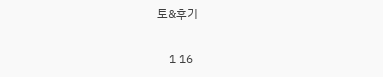토&후기

    1 16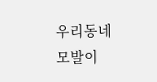우리동네 모발이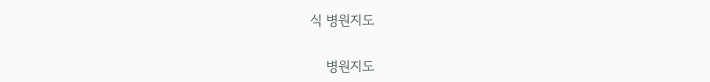식 병원지도

    병원지도